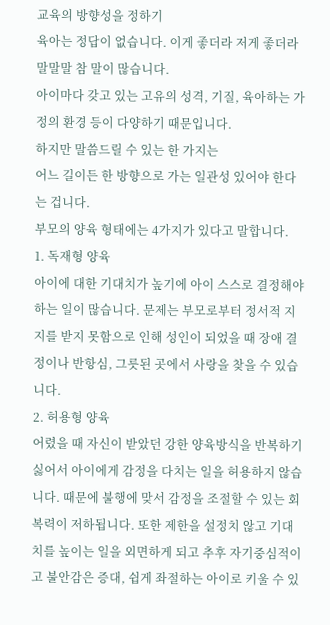교육의 방향성을 정하기
육아는 정답이 없습니다. 이게 좋더라 저게 좋더라 말말말 참 말이 많습니다.
아이마다 갖고 있는 고유의 성격, 기질, 육아하는 가정의 환경 등이 다양하기 때문입니다.
하지만 말씀드릴 수 있는 한 가지는
어느 길이든 한 방향으로 가는 일관성 있어야 한다는 겁니다.
부모의 양육 형태에는 4가지가 있다고 말합니다.
1. 독재형 양육
아이에 대한 기대치가 높기에 아이 스스로 결정해야 하는 일이 많습니다. 문제는 부모로부터 정서적 지지를 받지 못함으로 인해 성인이 되었을 때 장애 결정이나 반항심, 그릇된 곳에서 사랑을 찾을 수 있습니다.
2. 허용형 양육
어렸을 때 자신이 받았던 강한 양육방식을 반복하기 싫어서 아이에게 감정을 다치는 일을 허용하지 않습니다. 때문에 불행에 맞서 감정을 조절할 수 있는 회복력이 저하됩니다. 또한 제한을 설정치 않고 기대치를 높이는 일을 외면하게 되고 추후 자기중심적이고 불안감은 증대, 쉽게 좌절하는 아이로 키울 수 있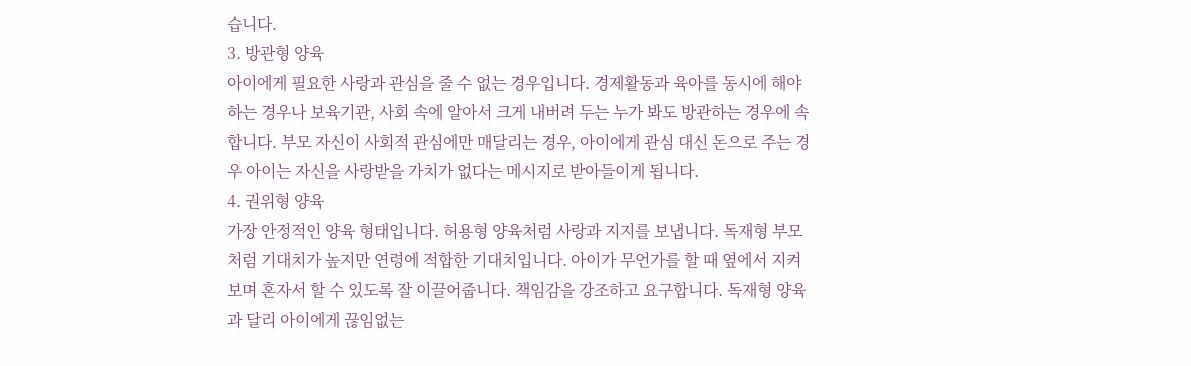습니다.
3. 방관형 양육
아이에게 필요한 사랑과 관심을 줄 수 없는 경우입니다. 경제활동과 육아를 동시에 해야 하는 경우나 보육기관, 사회 속에 알아서 크게 내버려 두는 누가 봐도 방관하는 경우에 속합니다. 부모 자신이 사회적 관심에만 매달리는 경우, 아이에게 관심 대신 돈으로 주는 경우 아이는 자신을 사랑받을 가치가 없다는 메시지로 받아들이게 됩니다.
4. 권위형 양육
가장 안정적인 양육 형태입니다. 허용형 양육처럼 사랑과 지지를 보냅니다. 독재형 부모처럼 기대치가 높지만 연령에 적합한 기대치입니다. 아이가 무언가를 할 때 옆에서 지켜보며 혼자서 할 수 있도록 잘 이끌어줍니다. 책임감을 강조하고 요구합니다. 독재형 양육과 달리 아이에게 끊임없는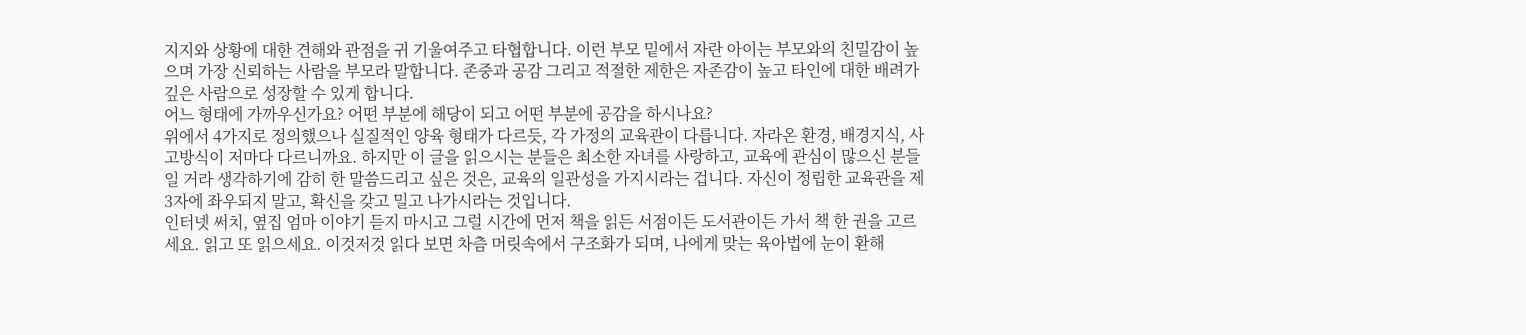지지와 상황에 대한 견해와 관점을 귀 기울여주고 타협합니다. 이런 부모 밑에서 자란 아이는 부모와의 친밀감이 높으며 가장 신뢰하는 사람을 부모라 말합니다. 존중과 공감 그리고 적절한 제한은 자존감이 높고 타인에 대한 배려가 깊은 사람으로 성장할 수 있게 합니다.
어느 형태에 가까우신가요? 어떤 부분에 해당이 되고 어떤 부분에 공감을 하시나요?
위에서 4가지로 정의했으나 실질적인 양육 형태가 다르듯, 각 가정의 교육관이 다릅니다. 자라온 환경, 배경지식, 사고방식이 저마다 다르니까요. 하지만 이 글을 읽으시는 분들은 최소한 자녀를 사랑하고, 교육에 관심이 많으신 분들일 거라 생각하기에 감히 한 말씀드리고 싶은 것은, 교육의 일관성을 가지시라는 겁니다. 자신이 정립한 교육관을 제 3자에 좌우되지 말고, 확신을 갖고 밀고 나가시라는 것입니다.
인터넷 써치, 옆집 엄마 이야기 듣지 마시고 그럴 시간에 먼저 책을 읽든 서점이든 도서관이든 가서 책 한 권을 고르세요. 읽고 또 읽으세요. 이것저것 읽다 보면 차츰 머릿속에서 구조화가 되며, 나에게 맞는 육아법에 눈이 환해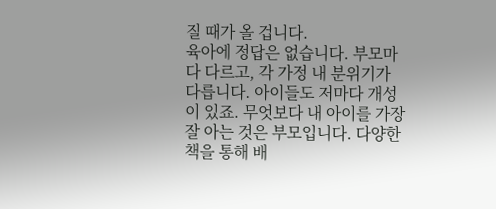질 때가 올 겁니다.
육아에 정답은 없습니다. 부모마다 다르고, 각 가정 내 분위기가 다릅니다. 아이들도 저마다 개성이 있죠. 무엇보다 내 아이를 가장 잘 아는 것은 부모입니다. 다양한 책을 통해 배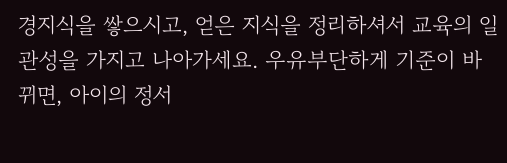경지식을 쌓으시고, 얻은 지식을 정리하셔서 교육의 일관성을 가지고 나아가세요. 우유부단하게 기준이 바뀌면, 아이의 정서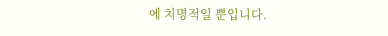에 치명적일 뿐입니다.